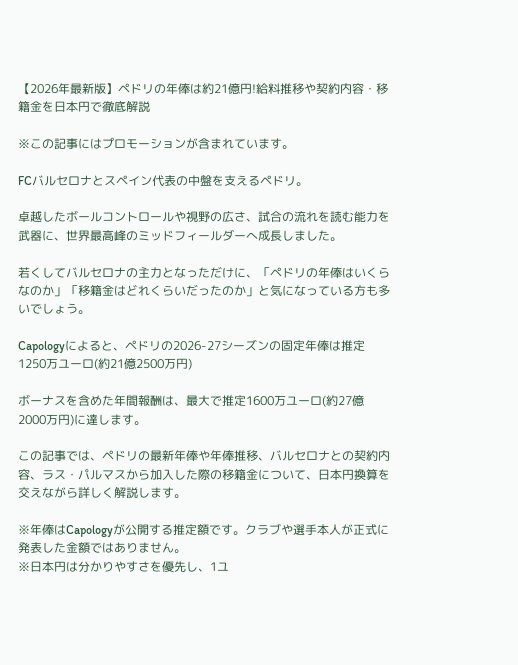【2026年最新版】ペドリの年俸は約21億円!給料推移や契約内容・移籍金を日本円で徹底解説

※この記事にはプロモーションが含まれています。

FCバルセロナとスペイン代表の中盤を支えるペドリ。

卓越したボールコントロールや視野の広さ、試合の流れを読む能力を武器に、世界最高峰のミッドフィールダーへ成長しました。

若くしてバルセロナの主力となっただけに、「ペドリの年俸はいくらなのか」「移籍金はどれくらいだったのか」と気になっている方も多いでしょう。

Capologyによると、ペドリの2026-27シーズンの固定年俸は推定1250万ユーロ(約21億2500万円)

ボーナスを含めた年間報酬は、最大で推定1600万ユーロ(約27億2000万円)に達します。

この記事では、ペドリの最新年俸や年俸推移、バルセロナとの契約内容、ラス・パルマスから加入した際の移籍金について、日本円換算を交えながら詳しく解説します。

※年俸はCapologyが公開する推定額です。クラブや選手本人が正式に発表した金額ではありません。
※日本円は分かりやすさを優先し、1ユ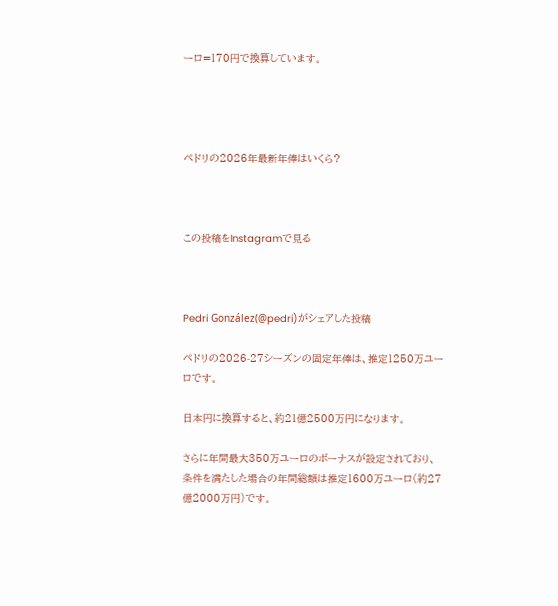ーロ=170円で換算しています。




ペドリの2026年最新年俸はいくら?



この投稿をInstagramで見る



Pedri González(@pedri)がシェアした投稿

ペドリの2026-27シーズンの固定年俸は、推定1250万ユーロです。

日本円に換算すると、約21億2500万円になります。

さらに年間最大350万ユーロのボーナスが設定されており、条件を満たした場合の年間総額は推定1600万ユーロ(約27億2000万円)です。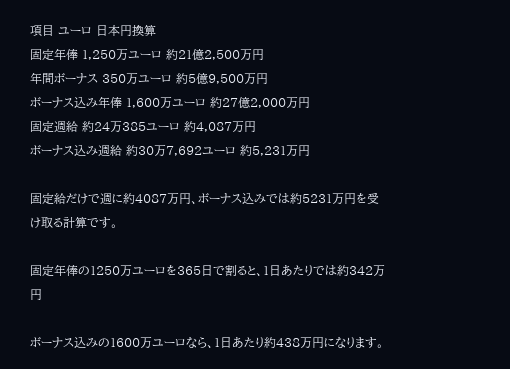項目 ユーロ 日本円換算
固定年俸 1,250万ユーロ 約21億2,500万円
年間ボーナス 350万ユーロ 約5億9,500万円
ボーナス込み年俸 1,600万ユーロ 約27億2,000万円
固定週給 約24万385ユーロ 約4,087万円
ボーナス込み週給 約30万7,692ユーロ 約5,231万円

固定給だけで週に約4087万円、ボーナス込みでは約5231万円を受け取る計算です。

固定年俸の1250万ユーロを365日で割ると、1日あたりでは約342万円

ボーナス込みの1600万ユーロなら、1日あたり約438万円になります。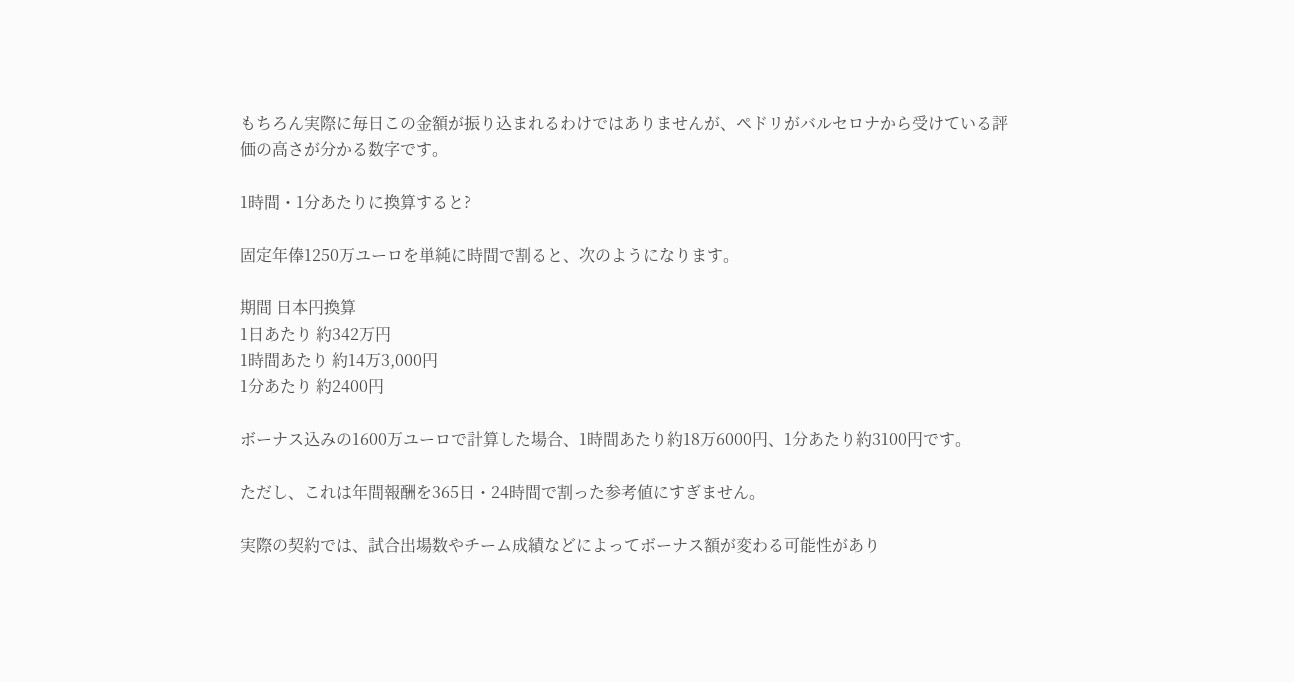もちろん実際に毎日この金額が振り込まれるわけではありませんが、ペドリがバルセロナから受けている評価の高さが分かる数字です。

1時間・1分あたりに換算すると?

固定年俸1250万ユーロを単純に時間で割ると、次のようになります。

期間 日本円換算
1日あたり 約342万円
1時間あたり 約14万3,000円
1分あたり 約2400円

ボーナス込みの1600万ユーロで計算した場合、1時間あたり約18万6000円、1分あたり約3100円です。

ただし、これは年間報酬を365日・24時間で割った参考値にすぎません。

実際の契約では、試合出場数やチーム成績などによってボーナス額が変わる可能性があり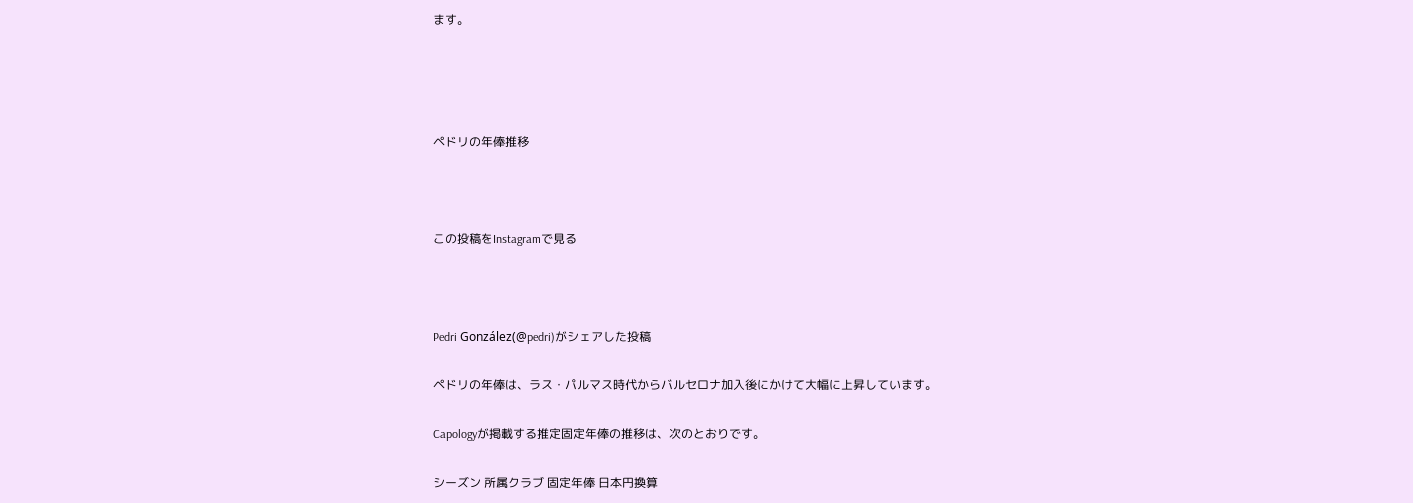ます。




ペドリの年俸推移



この投稿をInstagramで見る



Pedri González(@pedri)がシェアした投稿

ペドリの年俸は、ラス・パルマス時代からバルセロナ加入後にかけて大幅に上昇しています。

Capologyが掲載する推定固定年俸の推移は、次のとおりです。

シーズン 所属クラブ 固定年俸 日本円換算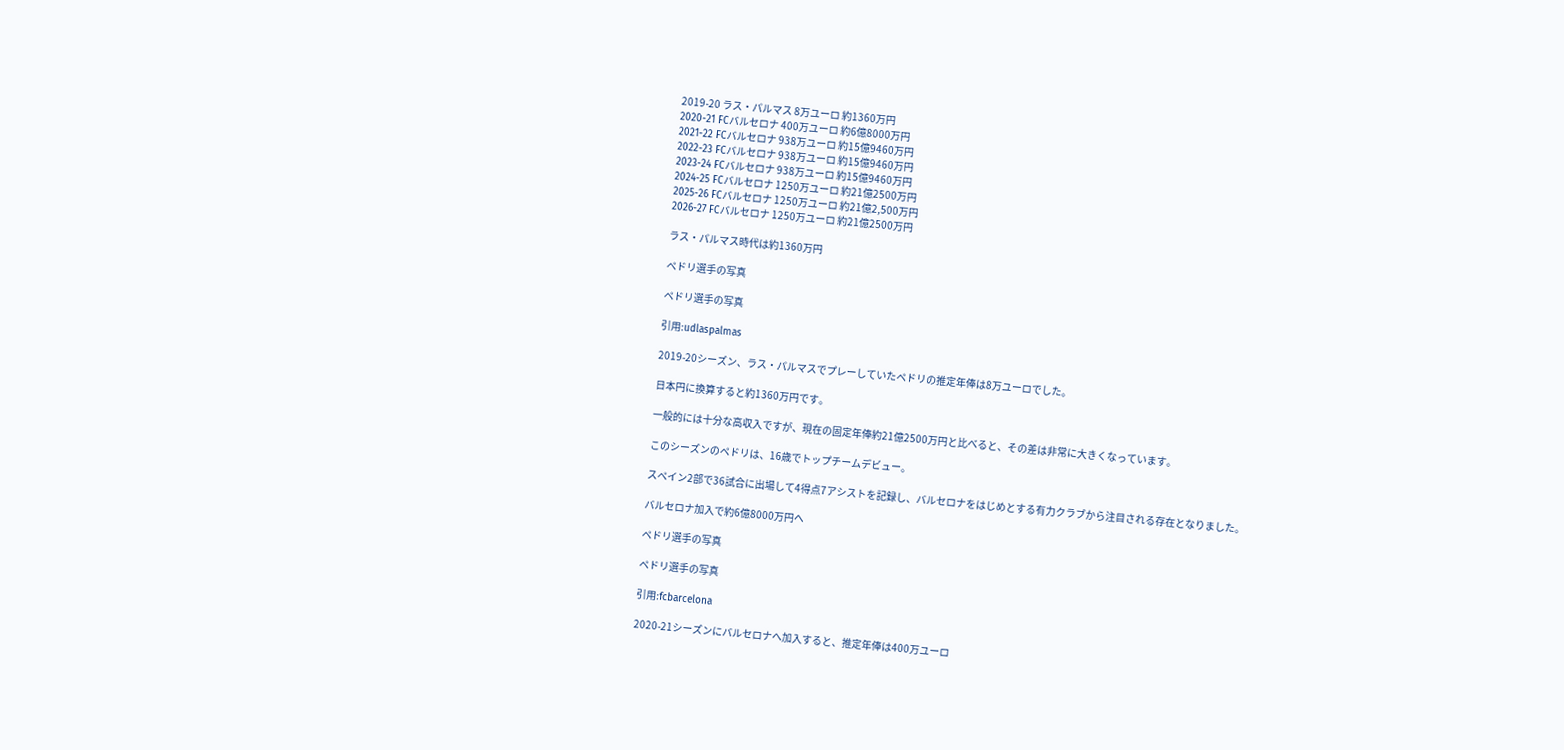2019-20 ラス・パルマス 8万ユーロ 約1360万円
2020-21 FCバルセロナ 400万ユーロ 約6億8000万円
2021-22 FCバルセロナ 938万ユーロ 約15億9460万円
2022-23 FCバルセロナ 938万ユーロ 約15億9460万円
2023-24 FCバルセロナ 938万ユーロ 約15億9460万円
2024-25 FCバルセロナ 1250万ユーロ 約21億2500万円
2025-26 FCバルセロナ 1250万ユーロ 約21億2,500万円
2026-27 FCバルセロナ 1250万ユーロ 約21億2500万円

ラス・パルマス時代は約1360万円

ペドリ選手の写真

ペドリ選手の写真

引用:udlaspalmas

2019-20シーズン、ラス・パルマスでプレーしていたペドリの推定年俸は8万ユーロでした。

日本円に換算すると約1360万円です。

一般的には十分な高収入ですが、現在の固定年俸約21億2500万円と比べると、その差は非常に大きくなっています。

このシーズンのペドリは、16歳でトップチームデビュー。

スペイン2部で36試合に出場して4得点7アシストを記録し、バルセロナをはじめとする有力クラブから注目される存在となりました。

バルセロナ加入で約6億8000万円へ

ペドリ選手の写真

ペドリ選手の写真

引用:fcbarcelona

2020-21シーズンにバルセロナへ加入すると、推定年俸は400万ユーロ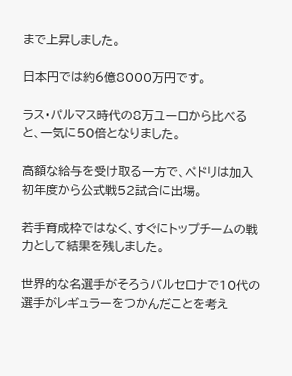まで上昇しました。

日本円では約6億8000万円です。

ラス・パルマス時代の8万ユーロから比べると、一気に50倍となりました。

高額な給与を受け取る一方で、ペドリは加入初年度から公式戦52試合に出場。

若手育成枠ではなく、すぐにトップチームの戦力として結果を残しました。

世界的な名選手がそろうバルセロナで10代の選手がレギュラーをつかんだことを考え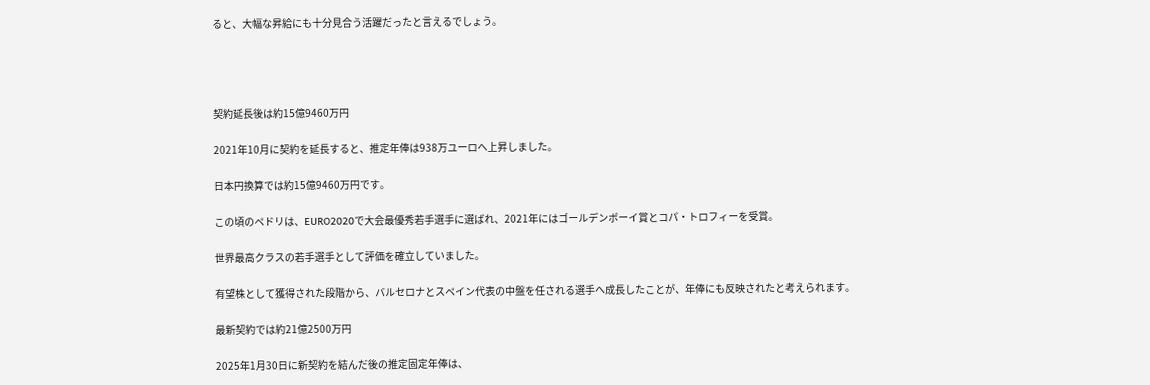ると、大幅な昇給にも十分見合う活躍だったと言えるでしょう。




契約延長後は約15億9460万円

2021年10月に契約を延長すると、推定年俸は938万ユーロへ上昇しました。

日本円換算では約15億9460万円です。

この頃のペドリは、EURO2020で大会最優秀若手選手に選ばれ、2021年にはゴールデンボーイ賞とコパ・トロフィーを受賞。

世界最高クラスの若手選手として評価を確立していました。

有望株として獲得された段階から、バルセロナとスペイン代表の中盤を任される選手へ成長したことが、年俸にも反映されたと考えられます。

最新契約では約21億2500万円

2025年1月30日に新契約を結んだ後の推定固定年俸は、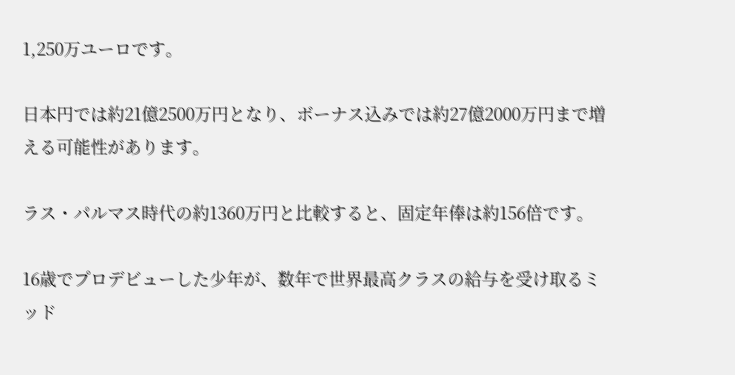1,250万ユーロです。

日本円では約21億2500万円となり、ボーナス込みでは約27億2000万円まで増える可能性があります。

ラス・パルマス時代の約1360万円と比較すると、固定年俸は約156倍です。

16歳でプロデビューした少年が、数年で世界最高クラスの給与を受け取るミッド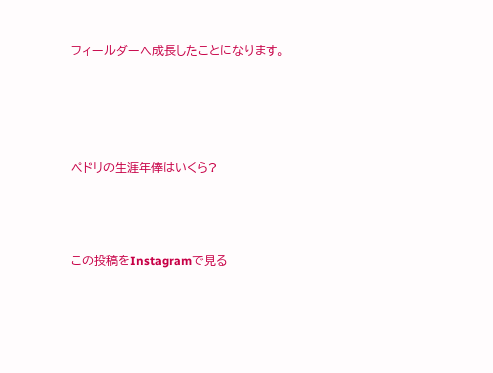フィールダーへ成長したことになります。




ペドリの生涯年俸はいくら?



この投稿をInstagramで見る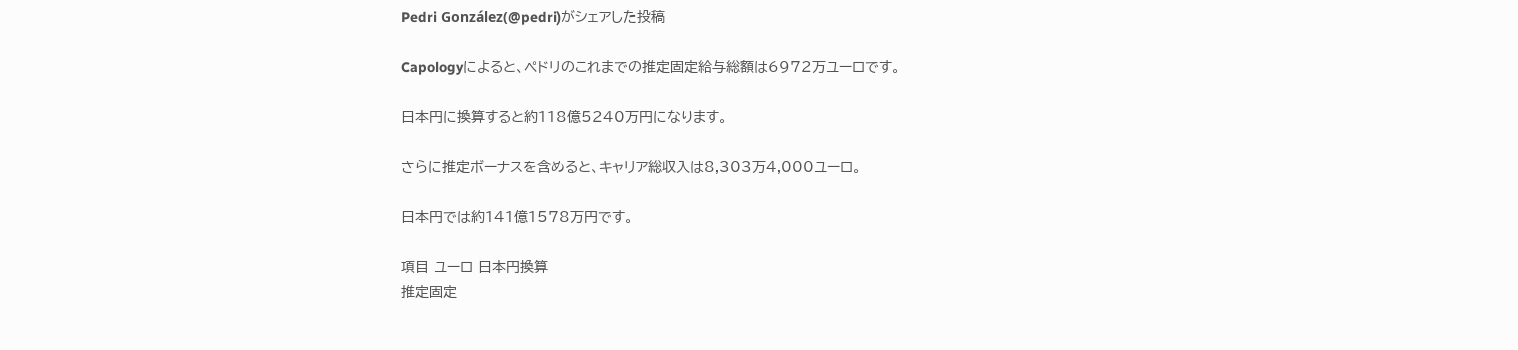Pedri González(@pedri)がシェアした投稿

Capologyによると、ペドリのこれまでの推定固定給与総額は6972万ユーロです。

日本円に換算すると約118億5240万円になります。

さらに推定ボーナスを含めると、キャリア総収入は8,303万4,000ユーロ。

日本円では約141億1578万円です。

項目 ユーロ 日本円換算
推定固定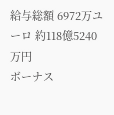給与総額 6972万ユーロ 約118億5240万円
ボーナス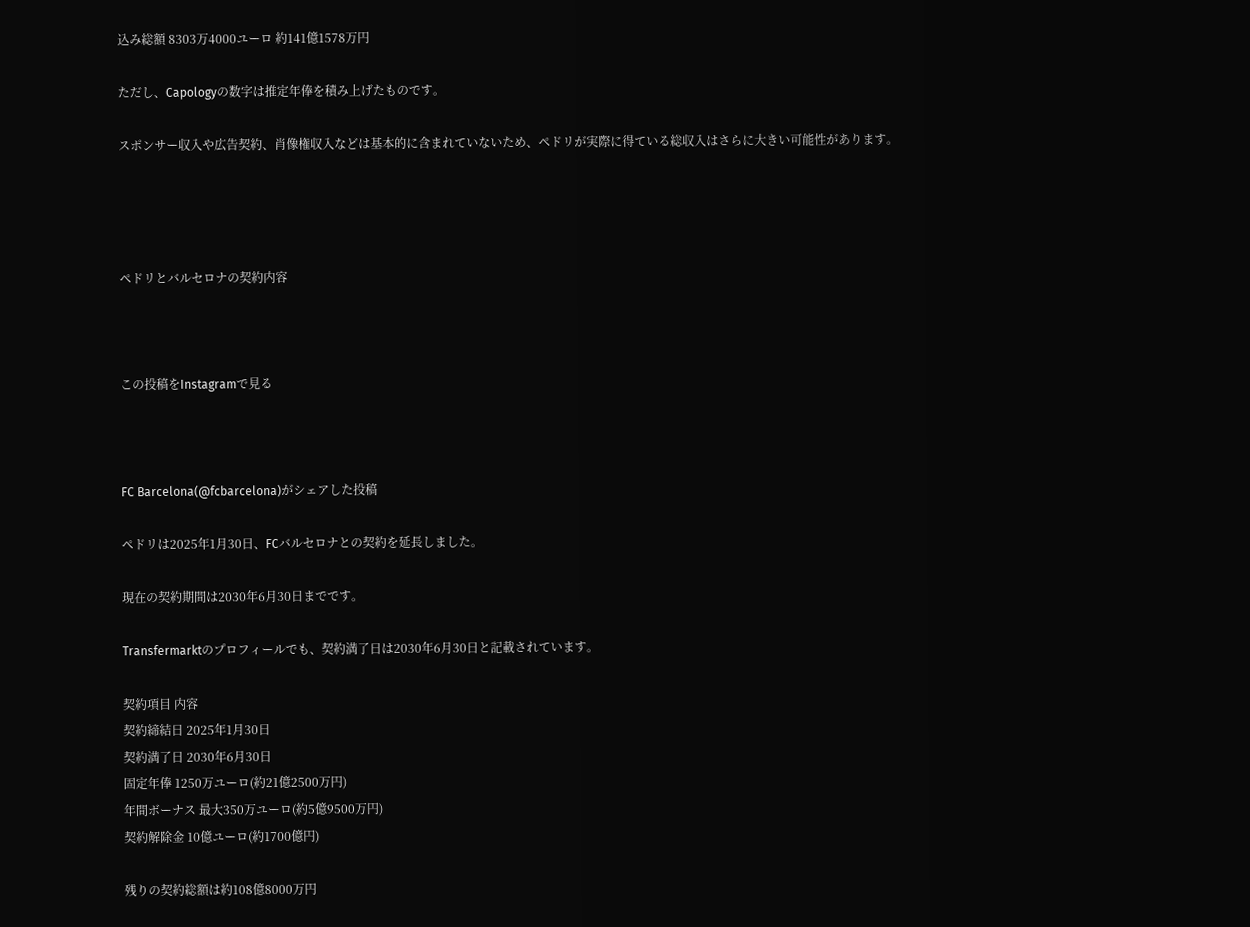込み総額 8303万4000ユーロ 約141億1578万円

ただし、Capologyの数字は推定年俸を積み上げたものです。

スポンサー収入や広告契約、肖像権収入などは基本的に含まれていないため、ペドリが実際に得ている総収入はさらに大きい可能性があります。




ペドリとバルセロナの契約内容



この投稿をInstagramで見る



FC Barcelona(@fcbarcelona)がシェアした投稿

ペドリは2025年1月30日、FCバルセロナとの契約を延長しました。

現在の契約期間は2030年6月30日までです。

Transfermarktのプロフィールでも、契約満了日は2030年6月30日と記載されています。

契約項目 内容
契約締結日 2025年1月30日
契約満了日 2030年6月30日
固定年俸 1250万ユーロ(約21億2500万円)
年間ボーナス 最大350万ユーロ(約5億9500万円)
契約解除金 10億ユーロ(約1700億円)

残りの契約総額は約108億8000万円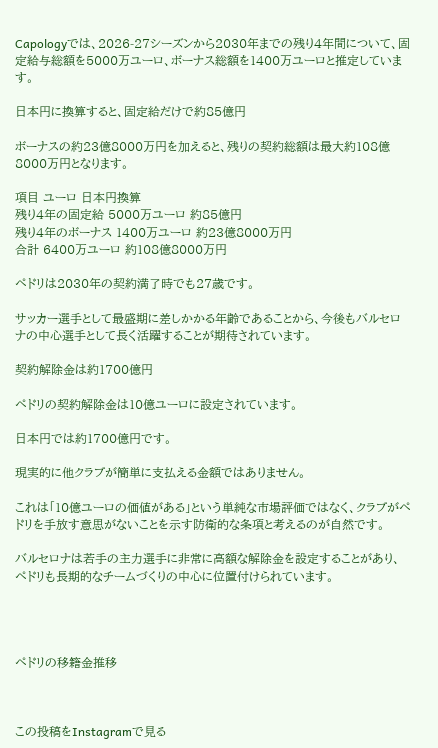Capologyでは、2026-27シーズンから2030年までの残り4年間について、固定給与総額を5000万ユーロ、ボーナス総額を1400万ユーロと推定しています。

日本円に換算すると、固定給だけで約85億円

ボーナスの約23億8000万円を加えると、残りの契約総額は最大約108億8000万円となります。

項目 ユーロ 日本円換算
残り4年の固定給 5000万ユーロ 約85億円
残り4年のボーナス 1400万ユーロ 約23億8000万円
合計 6400万ユーロ 約108億8000万円

ペドリは2030年の契約満了時でも27歳です。

サッカー選手として最盛期に差しかかる年齢であることから、今後もバルセロナの中心選手として長く活躍することが期待されています。

契約解除金は約1700億円

ペドリの契約解除金は10億ユーロに設定されています。

日本円では約1700億円です。

現実的に他クラブが簡単に支払える金額ではありません。

これは「10億ユーロの価値がある」という単純な市場評価ではなく、クラブがペドリを手放す意思がないことを示す防衛的な条項と考えるのが自然です。

バルセロナは若手の主力選手に非常に高額な解除金を設定することがあり、ペドリも長期的なチームづくりの中心に位置付けられています。




ペドリの移籍金推移



この投稿をInstagramで見る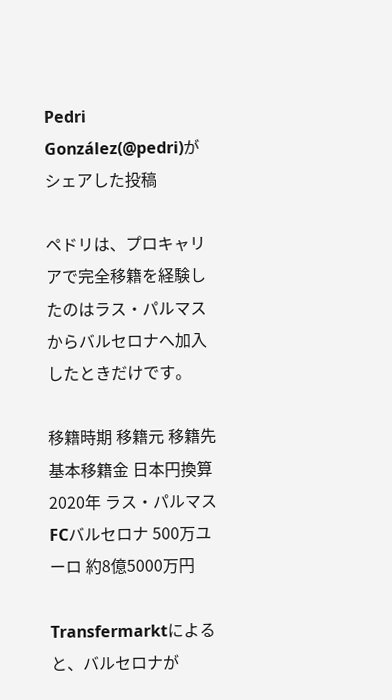Pedri González(@pedri)がシェアした投稿

ペドリは、プロキャリアで完全移籍を経験したのはラス・パルマスからバルセロナへ加入したときだけです。

移籍時期 移籍元 移籍先 基本移籍金 日本円換算
2020年 ラス・パルマス FCバルセロナ 500万ユーロ 約8億5000万円

Transfermarktによると、バルセロナが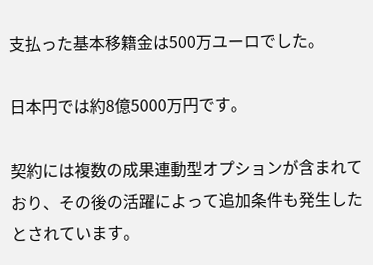支払った基本移籍金は500万ユーロでした。

日本円では約8億5000万円です。

契約には複数の成果連動型オプションが含まれており、その後の活躍によって追加条件も発生したとされています。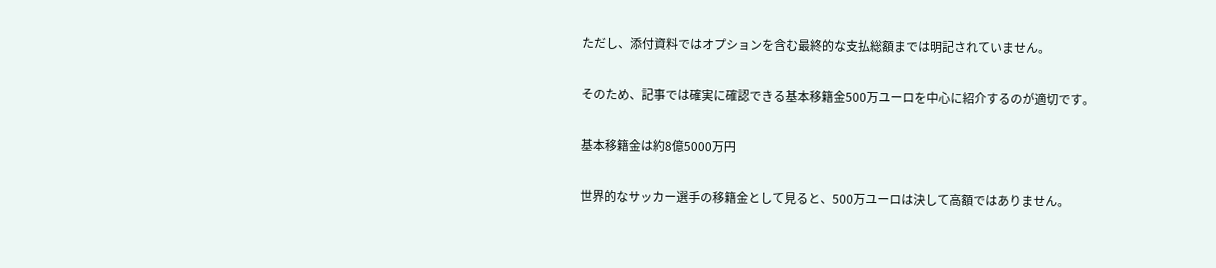ただし、添付資料ではオプションを含む最終的な支払総額までは明記されていません。

そのため、記事では確実に確認できる基本移籍金500万ユーロを中心に紹介するのが適切です。

基本移籍金は約8億5000万円

世界的なサッカー選手の移籍金として見ると、500万ユーロは決して高額ではありません。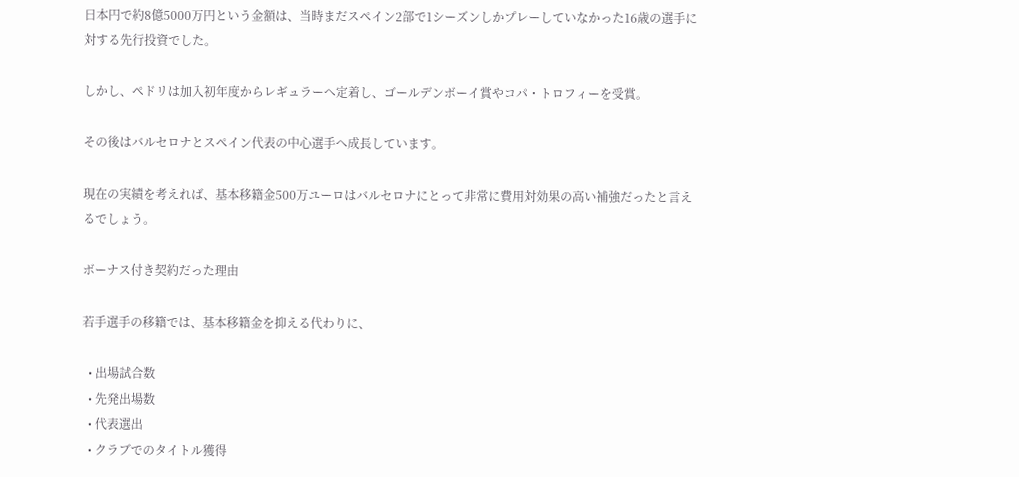日本円で約8億5000万円という金額は、当時まだスペイン2部で1シーズンしかプレーしていなかった16歳の選手に対する先行投資でした。

しかし、ペドリは加入初年度からレギュラーへ定着し、ゴールデンボーイ賞やコパ・トロフィーを受賞。

その後はバルセロナとスペイン代表の中心選手へ成長しています。

現在の実績を考えれば、基本移籍金500万ユーロはバルセロナにとって非常に費用対効果の高い補強だったと言えるでしょう。

ボーナス付き契約だった理由

若手選手の移籍では、基本移籍金を抑える代わりに、

  • 出場試合数
  • 先発出場数
  • 代表選出
  • クラブでのタイトル獲得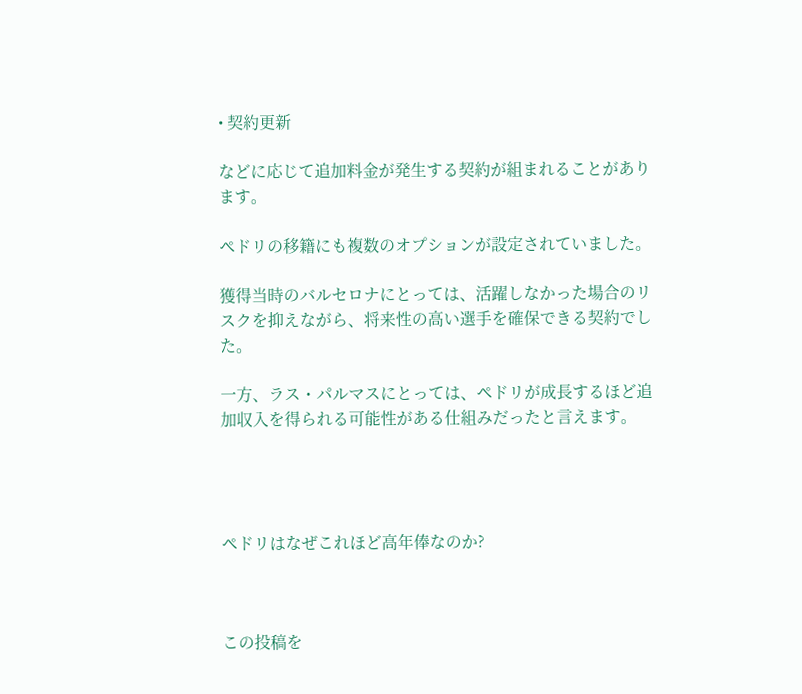• 契約更新

などに応じて追加料金が発生する契約が組まれることがあります。

ペドリの移籍にも複数のオプションが設定されていました。

獲得当時のバルセロナにとっては、活躍しなかった場合のリスクを抑えながら、将来性の高い選手を確保できる契約でした。

一方、ラス・パルマスにとっては、ペドリが成長するほど追加収入を得られる可能性がある仕組みだったと言えます。




ペドリはなぜこれほど高年俸なのか?



この投稿を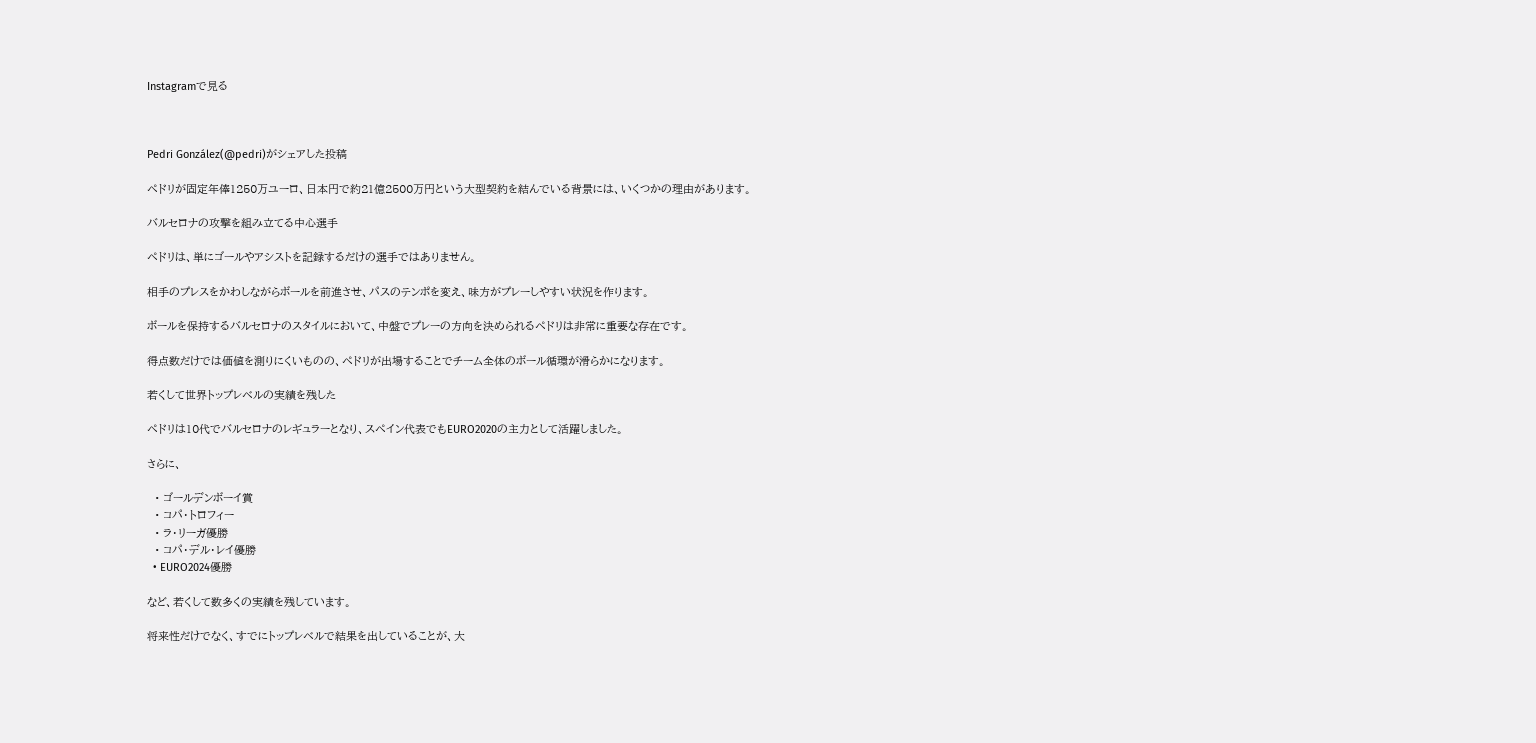Instagramで見る



Pedri González(@pedri)がシェアした投稿

ペドリが固定年俸1250万ユーロ、日本円で約21億2500万円という大型契約を結んでいる背景には、いくつかの理由があります。

バルセロナの攻撃を組み立てる中心選手

ペドリは、単にゴールやアシストを記録するだけの選手ではありません。

相手のプレスをかわしながらボールを前進させ、パスのテンポを変え、味方がプレーしやすい状況を作ります。

ボールを保持するバルセロナのスタイルにおいて、中盤でプレーの方向を決められるペドリは非常に重要な存在です。

得点数だけでは価値を測りにくいものの、ペドリが出場することでチーム全体のボール循環が滑らかになります。

若くして世界トップレベルの実績を残した

ペドリは10代でバルセロナのレギュラーとなり、スペイン代表でもEURO2020の主力として活躍しました。

さらに、

  • ゴールデンボーイ賞
  • コパ・トロフィー
  • ラ・リーガ優勝
  • コパ・デル・レイ優勝
  • EURO2024優勝

など、若くして数多くの実績を残しています。

将来性だけでなく、すでにトップレベルで結果を出していることが、大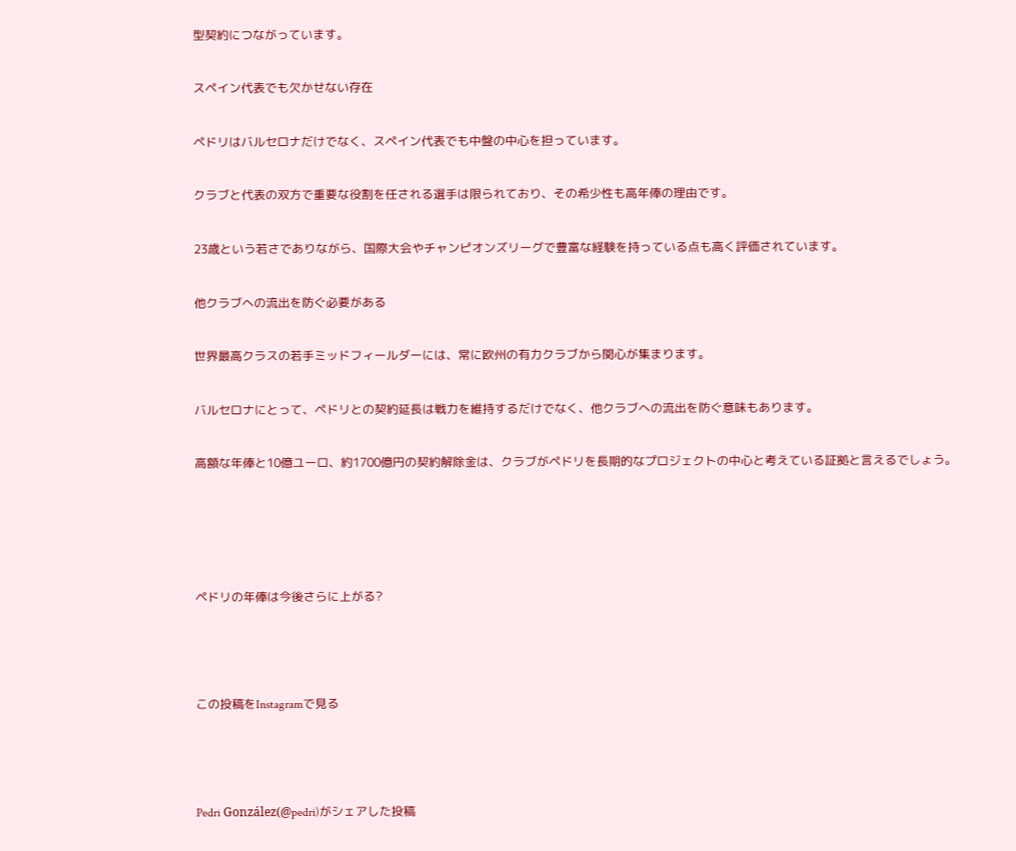型契約につながっています。

スペイン代表でも欠かせない存在

ペドリはバルセロナだけでなく、スペイン代表でも中盤の中心を担っています。

クラブと代表の双方で重要な役割を任される選手は限られており、その希少性も高年俸の理由です。

23歳という若さでありながら、国際大会やチャンピオンズリーグで豊富な経験を持っている点も高く評価されています。

他クラブへの流出を防ぐ必要がある

世界最高クラスの若手ミッドフィールダーには、常に欧州の有力クラブから関心が集まります。

バルセロナにとって、ペドリとの契約延長は戦力を維持するだけでなく、他クラブへの流出を防ぐ意味もあります。

高額な年俸と10億ユーロ、約1700億円の契約解除金は、クラブがペドリを長期的なプロジェクトの中心と考えている証拠と言えるでしょう。




ペドリの年俸は今後さらに上がる?



この投稿をInstagramで見る



Pedri González(@pedri)がシェアした投稿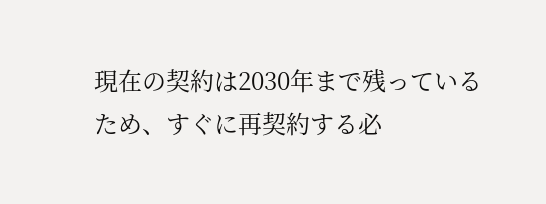現在の契約は2030年まで残っているため、すぐに再契約する必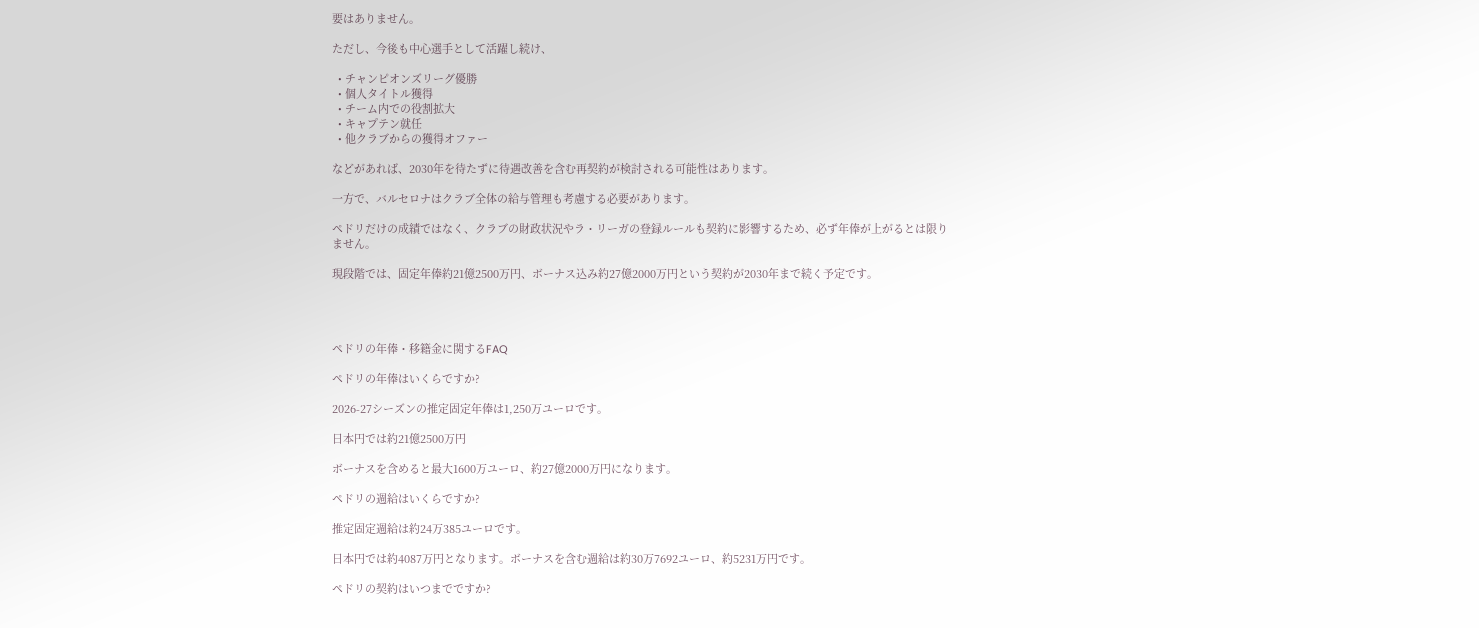要はありません。

ただし、今後も中心選手として活躍し続け、

  • チャンピオンズリーグ優勝
  • 個人タイトル獲得
  • チーム内での役割拡大
  • キャプテン就任
  • 他クラブからの獲得オファー

などがあれば、2030年を待たずに待遇改善を含む再契約が検討される可能性はあります。

一方で、バルセロナはクラブ全体の給与管理も考慮する必要があります。

ペドリだけの成績ではなく、クラブの財政状況やラ・リーガの登録ルールも契約に影響するため、必ず年俸が上がるとは限りません。

現段階では、固定年俸約21億2500万円、ボーナス込み約27億2000万円という契約が2030年まで続く予定です。




ペドリの年俸・移籍金に関するFAQ

ペドリの年俸はいくらですか?

2026-27シーズンの推定固定年俸は1,250万ユーロです。

日本円では約21億2500万円

ボーナスを含めると最大1600万ユーロ、約27億2000万円になります。

ペドリの週給はいくらですか?

推定固定週給は約24万385ユーロです。

日本円では約4087万円となります。ボーナスを含む週給は約30万7692ユーロ、約5231万円です。

ペドリの契約はいつまでですか?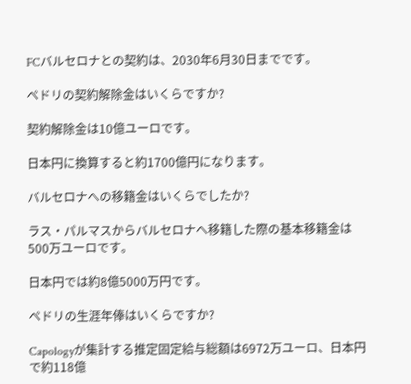FCバルセロナとの契約は、2030年6月30日までです。

ペドリの契約解除金はいくらですか?

契約解除金は10億ユーロです。

日本円に換算すると約1700億円になります。

バルセロナへの移籍金はいくらでしたか?

ラス・パルマスからバルセロナへ移籍した際の基本移籍金は500万ユーロです。

日本円では約8億5000万円です。

ペドリの生涯年俸はいくらですか?

Capologyが集計する推定固定給与総額は6972万ユーロ、日本円で約118億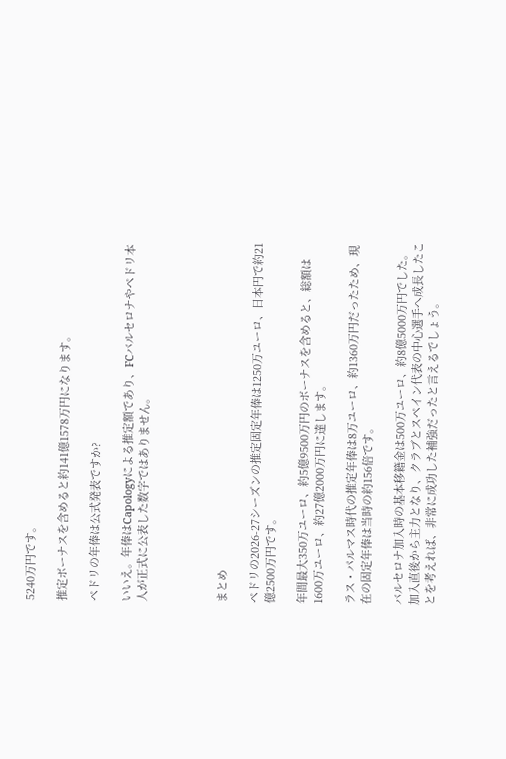5240万円です。

推定ボーナスを含めると約141億1578万円になります。

ペドリの年俸は公式発表ですか?

いいえ。年俸はCapologyによる推定額であり、FCバルセロナやペドリ本人が正式に公表した数字ではありません。




まとめ

ペドリの2026-27シーズンの推定固定年俸は1250万ユーロ、日本円で約21億2500万円です。

年間最大350万ユーロ、約5億9500万円のボーナスを含めると、総額は1600万ユーロ、約27億2000万円に達します。

ラス・パルマス時代の推定年俸は8万ユーロ、約1360万円だったため、現在の固定年俸は当時の約156倍です。

バルセロナ加入時の基本移籍金は500万ユーロ、約8億5000万円でした。加入直後から主力となり、クラブとスペイン代表の中心選手へ成長したことを考えれば、非常に成功した補強だったと言えるでしょう。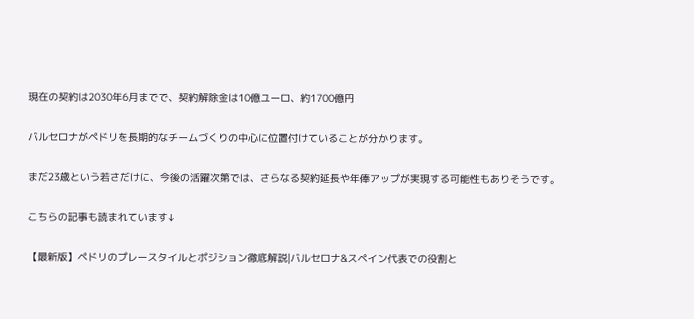現在の契約は2030年6月までで、契約解除金は10億ユーロ、約1700億円

バルセロナがペドリを長期的なチームづくりの中心に位置付けていることが分かります。

まだ23歳という若さだけに、今後の活躍次第では、さらなる契約延長や年俸アップが実現する可能性もありそうです。

こちらの記事も読まれています↓

【最新版】ペドリのプレースタイルとポジション徹底解説|バルセロナ&スペイン代表での役割と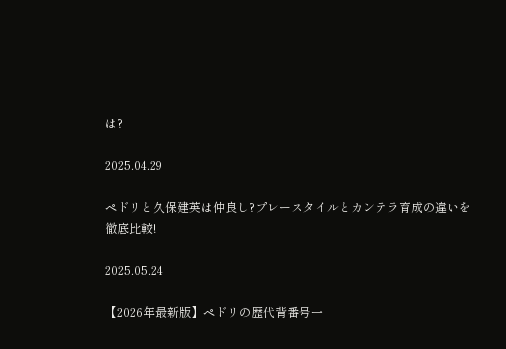は?

2025.04.29

ペドリと久保建英は仲良し?プレースタイルとカンテラ育成の違いを徹底比較!

2025.05.24

【2026年最新版】ペドリの歴代背番号一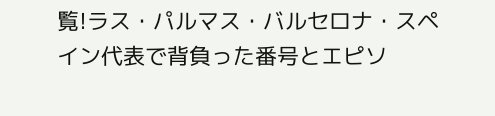覧!ラス・パルマス・バルセロナ・スペイン代表で背負った番号とエピソ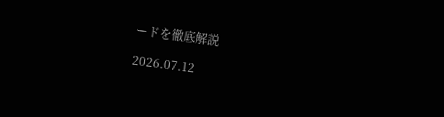ードを徹底解説

2026.07.12